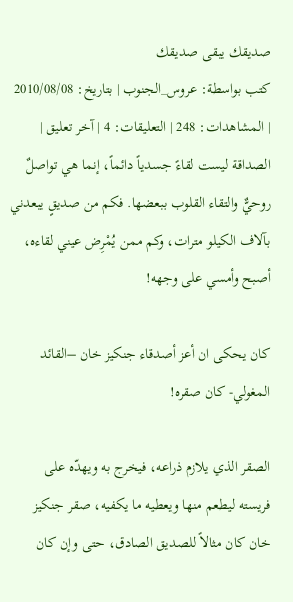صديقك يبقى صديقك
كتب بواسطة: عروس_الجنوب | بتاريخ: 2010/08/08 | المشاهدات: 248 | التعليقات: 4 | آخر تعليق |
الصداقة ليست لقاءً جسدياً دائماً، إنما هي تواصلٌ روحيٌّ والتقاء القلوب ببعضها. فكم من صديقٍ يبعدني بآلاف الكيلو مترات، وكم ممن يُمْرِض عيني لقاءه، أصبح وأمسي على وجهه!

كان يحكى ان أعز أصدقاء جنكيز خان –القائد المغولي- كان صقره!

الصقر الذي يلازم ذراعه، فيخرج به ويهدّه على فريسته ليطعم منها ويعطيه ما يكفيه، صقر جنكيز خان كان مثالاً للصديق الصادق، حتى وإن كان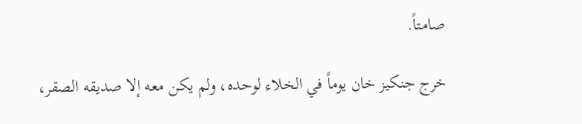صامتاً.

خرج جنكيز خان يوماً في الخلاء لوحده، ولم يكن معه إلا صديقه الصقر،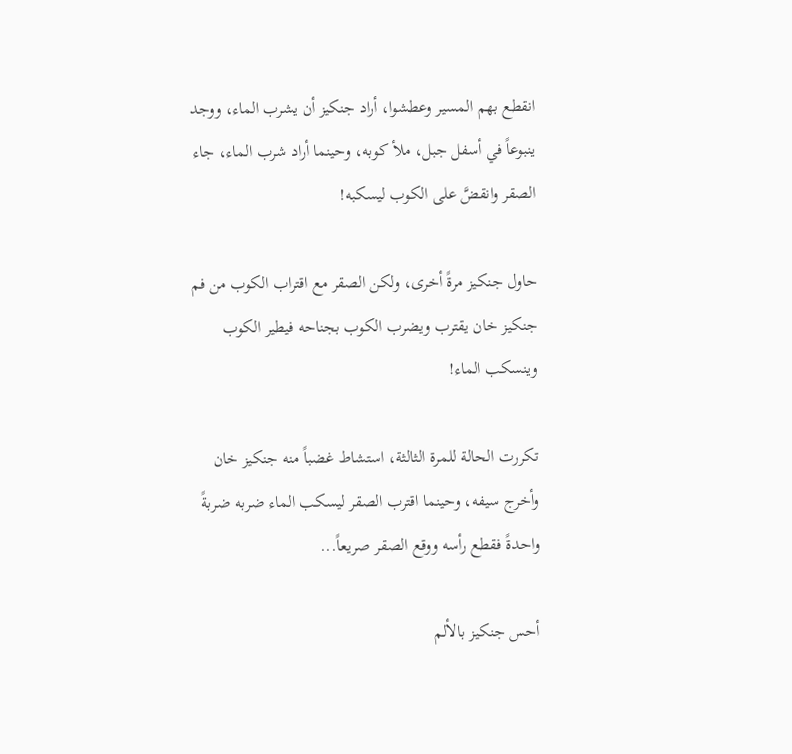انقطع بهم المسير وعطشوا، أراد جنكيز أن يشرب الماء، ووجد ينبوعاً في أسفل جبل، ملأ كوبه، وحينما أراد شرب الماء، جاء الصقر وانقضَّ على الكوب ليسكبه!

حاول جنكيز مرةً أخرى، ولكن الصقر مع اقتراب الكوب من فم جنكيز خان يقترب ويضرب الكوب بجناحه فيطير الكوب وينسكب الماء!

تكررت الحالة للمرة الثالثة، استشاط غضباً منه جنكيز خان وأخرج سيفه، وحينما اقترب الصقر ليسكب الماء ضربه ضربةً واحدةً فقطع رأسه ووقع الصقر صريعاً...

أحس جنكيز بالألم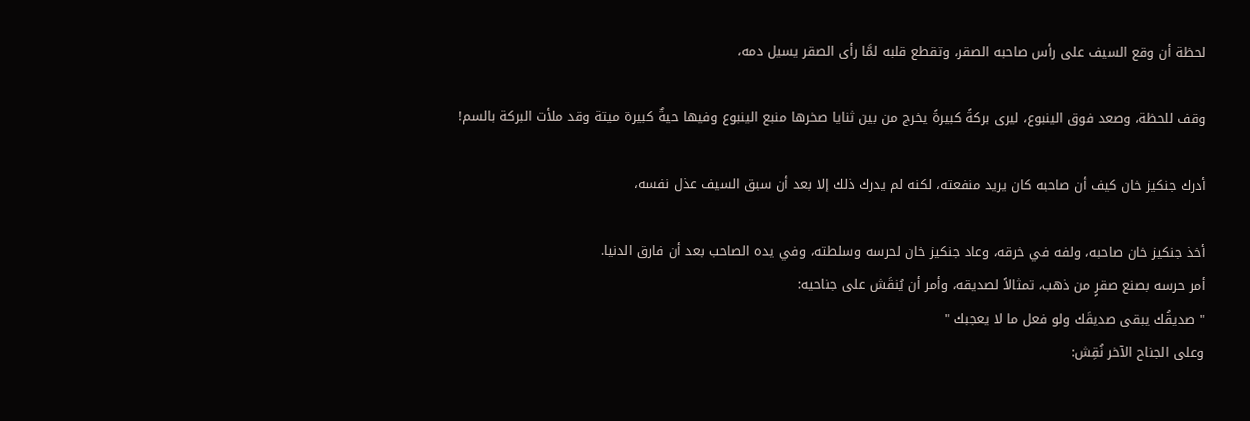لحظة أن وقع السيف على رأس صاحبه الصقر، وتقطع قلبه لمَّا رأى الصقر يسيل دمه،

وقف للحظة، وصعد فوق الينبوع، ليرى بركةً كبيرةً يخرج من بين ثنايا صخرها منبع الينبوع وفيها حيةٌ كبيرة ميتة وقد ملأت البركة بالسم!

أدرك جنكيز خان كيف أن صاحبه كان يريد منفعته، لكنه لم يدرك ذلك إلا بعد أن سبق السيف عذل نفسه،

أخذ جنكيز خان صاحبه، ولفه في خرقه، وعاد جنكيز خان لحرسه وسلطته، وفي يده الصاحب بعد أن فارق الدنيا.
أمر حرسه بصنع صقرٍ من ذهب، تمثالاً لصديقه، وأمر أن يُنقَش على جناحيه:
" صديقُك يبقى صديقَك ولو فعل ما لا يعجبك "
وعلى الجناح الآخر نُقِش: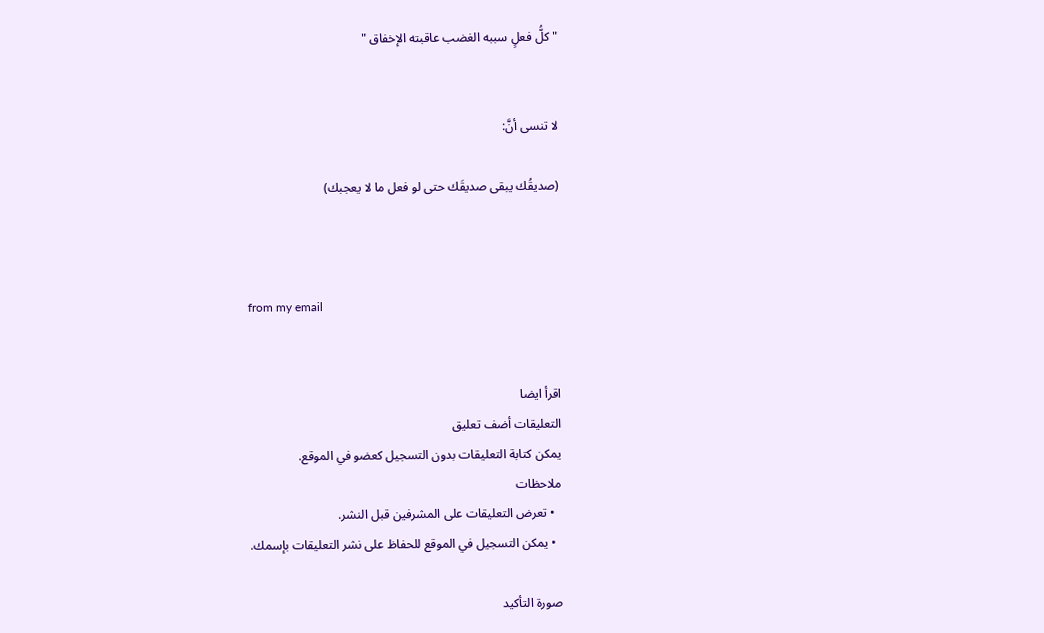" كلُّ فعلٍ سببه الغضب عاقبته الإخفاق "


لا تنسى أنَّ:

(صديقُك يبقى صديقَك حتى لو فعل ما لا يعجبك)



from my email


اقرأ ايضا
التعليقات أضف تعليق
يمكن كتابة التعليقات بدون التسجيل كعضو في الموقع.
ملاحظات
  • تعرض التعليقات على المشرفين قبل النشر.
  • يمكن التسجيل في الموقع للحفاظ على نشر التعليقات بإسمك.

صورة التأكيد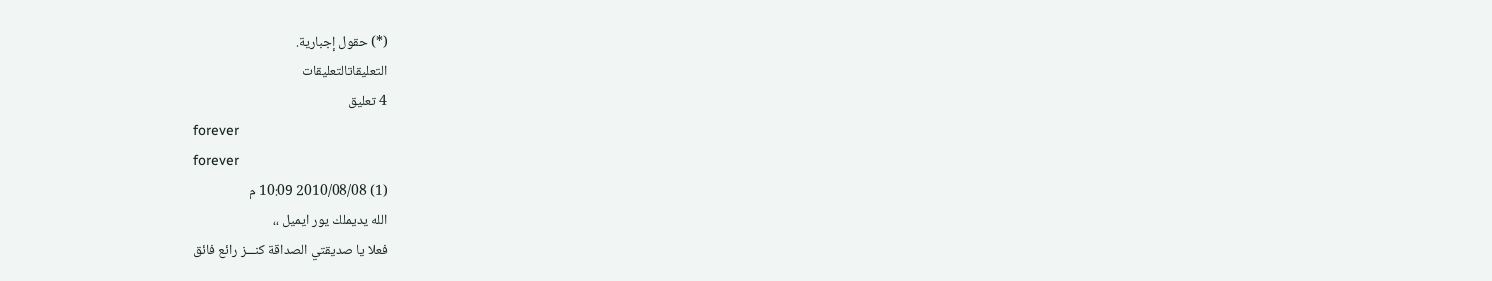(*) حقول إجبارية.
التعليقاتالتعليقات
4 تعليق
forever
forever
(1) 2010/08/08 10:09 م
الله يديملك يور ايميل ،،
فعلا يا صديقتي الصداقة كنـــز رائع فائق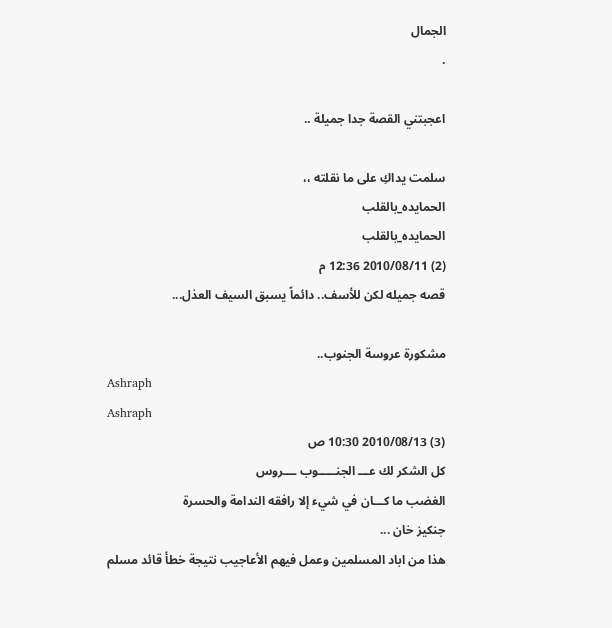الجمال
.

اعجبتني القصة جدا جميلة ..

سلمت يداكِ على ما نقلته ،،
الحمايده_بالقلب
الحمايده_بالقلب
(2) 2010/08/11 12:36 م
قصه جميله لكن للأسف.. دائماً يسبق السيف العذل...

مشكورة عروسة الجنوب..
Ashraph
Ashraph
(3) 2010/08/13 10:30 ص
كل الشكر لك عـــ الجنـــــوب ـــروس
الغضب ما كـــان في شيء إلا رافقه الندامة والحسرة
جنكيز خان ...
هذا من اباد المسلمين وعمل فيهم الأعاجيب نتيجة خطأ قائد مسلم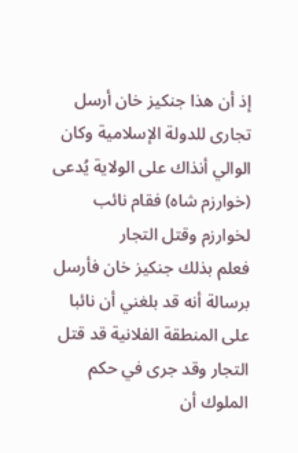إذ أن هذا جنكيز خان أرسل تجارى للدولة الإسلامية وكان الوالي أنذاك على الولاية يُدعى (خوارزم شاه) فقام نائب لخوارزم وقتل التجار
فعلم بذلك جنكيز خان فأرسل برسالة أنه قد بلغني أن نائبا على المنطقة الفلانية قد قتل التجار وقد جرى في حكم الملوك أن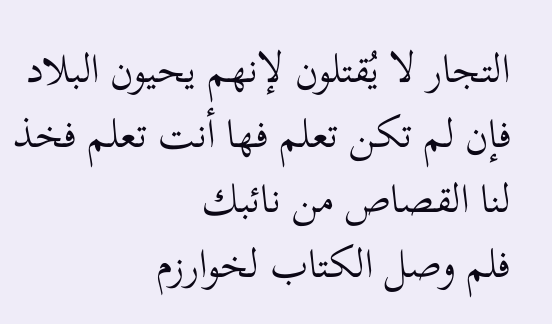التجار لا يُقتلون لإنهم يحيون البلاد فإن لم تكن تعلم فها أنت تعلم فخذ لنا القصاص من نائبك
فلم وصل الكتاب لخوارزم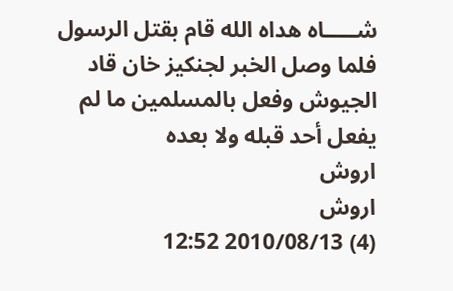شـــــاه هداه الله قام بقتل الرسول
فلما وصل الخبر لجنكيز خان قاد الجيوش وفعل بالمسلمين ما لم يفعل أحد قبله ولا بعده
اروش
اروش
(4) 2010/08/13 12:52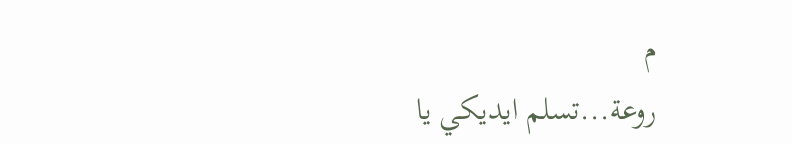م
روعة...تسلم ايديكي يا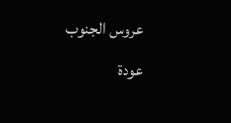عروس الجنوب
عودة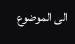الى الموضوع